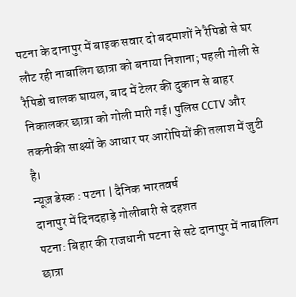पटना के दानापुर में बाइक सवार दो बदमाशों ने रैपिडो से घर लौट रही नाबालिग छात्रा को बनाया निशाना; पहली गोली से रैपिडो चालक घायल, बाद में टेलर की दुकान से बाहर निकालकर छात्रा को गोली मारी गई। पुलिस CCTV और तकनीकी साक्ष्यों के आधार पर आरोपियों की तलाश में जुटी है।
न्यूज़ डेस्क : पटना | दैनिक भारतवर्ष
दानापुर में दिनदहाड़े गोलीबारी से दहशत
पटना: बिहार की राजधानी पटना से सटे दानापुर में नाबालिग छात्रा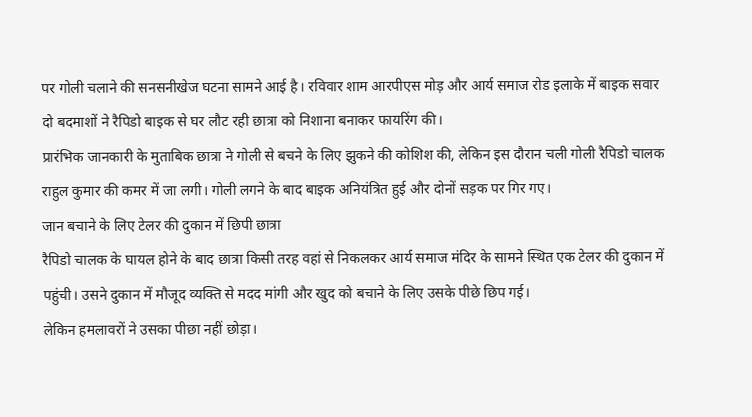पर गोली चलाने की सनसनीखेज घटना सामने आई है। रविवार शाम आरपीएस मोड़ और आर्य समाज रोड इलाके में बाइक सवार दो बदमाशों ने रैपिडो बाइक से घर लौट रही छात्रा को निशाना बनाकर फायरिंग की।
प्रारंभिक जानकारी के मुताबिक छात्रा ने गोली से बचने के लिए झुकने की कोशिश की, लेकिन इस दौरान चली गोली रैपिडो चालक राहुल कुमार की कमर में जा लगी। गोली लगने के बाद बाइक अनियंत्रित हुई और दोनों सड़क पर गिर गए।
जान बचाने के लिए टेलर की दुकान में छिपी छात्रा
रैपिडो चालक के घायल होने के बाद छात्रा किसी तरह वहां से निकलकर आर्य समाज मंदिर के सामने स्थित एक टेलर की दुकान में पहुंची। उसने दुकान में मौजूद व्यक्ति से मदद मांगी और खुद को बचाने के लिए उसके पीछे छिप गई।
लेकिन हमलावरों ने उसका पीछा नहीं छोड़ा।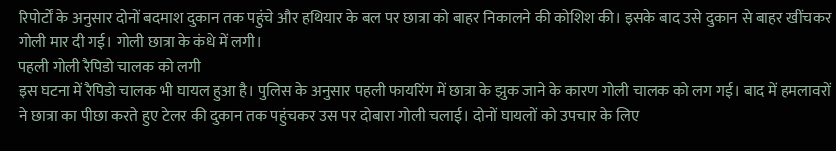रिपोर्टों के अनुसार दोनों बदमाश दुकान तक पहुंचे और हथियार के बल पर छात्रा को बाहर निकालने की कोशिश की। इसके बाद उसे दुकान से बाहर खींचकर गोली मार दी गई। गोली छात्रा के कंधे में लगी।
पहली गोली रैपिडो चालक को लगी
इस घटना में रैपिडो चालक भी घायल हुआ है। पुलिस के अनुसार पहली फायरिंग में छात्रा के झुक जाने के कारण गोली चालक को लग गई। बाद में हमलावरों ने छात्रा का पीछा करते हुए टेलर की दुकान तक पहुंचकर उस पर दोबारा गोली चलाई। दोनों घायलों को उपचार के लिए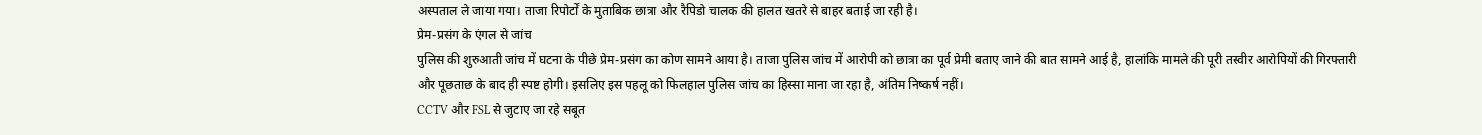अस्पताल ले जाया गया। ताजा रिपोर्टों के मुताबिक छात्रा और रैपिडो चालक की हालत खतरे से बाहर बताई जा रही है।
प्रेम-प्रसंग के एंगल से जांच
पुलिस की शुरुआती जांच में घटना के पीछे प्रेम-प्रसंग का कोण सामने आया है। ताजा पुलिस जांच में आरोपी को छात्रा का पूर्व प्रेमी बताए जाने की बात सामने आई है, हालांकि मामले की पूरी तस्वीर आरोपियों की गिरफ्तारी और पूछताछ के बाद ही स्पष्ट होगी। इसलिए इस पहलू को फिलहाल पुलिस जांच का हिस्सा माना जा रहा है, अंतिम निष्कर्ष नहीं।
CCTV और FSL से जुटाए जा रहे सबूत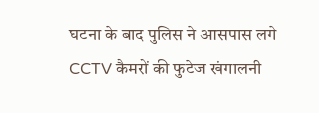घटना के बाद पुलिस ने आसपास लगे CCTV कैमरों की फुटेज खंगालनी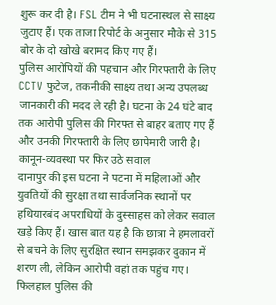शुरू कर दी है। FSL टीम ने भी घटनास्थल से साक्ष्य जुटाए हैं। एक ताजा रिपोर्ट के अनुसार मौके से 315 बोर के दो खोखे बरामद किए गए हैं।
पुलिस आरोपियों की पहचान और गिरफ्तारी के लिए CCTV फुटेज, तकनीकी साक्ष्य तथा अन्य उपलब्ध जानकारी की मदद ले रही है। घटना के 24 घंटे बाद तक आरोपी पुलिस की गिरफ्त से बाहर बताए गए हैं और उनकी गिरफ्तारी के लिए छापेमारी जारी है।
कानून-व्यवस्था पर फिर उठे सवाल
दानापुर की इस घटना ने पटना में महिलाओं और युवतियों की सुरक्षा तथा सार्वजनिक स्थानों पर हथियारबंद अपराधियों के दुस्साहस को लेकर सवाल खड़े किए हैं। खास बात यह है कि छात्रा ने हमलावरों से बचने के लिए सुरक्षित स्थान समझकर दुकान में शरण ली, लेकिन आरोपी वहां तक पहुंच गए।
फिलहाल पुलिस की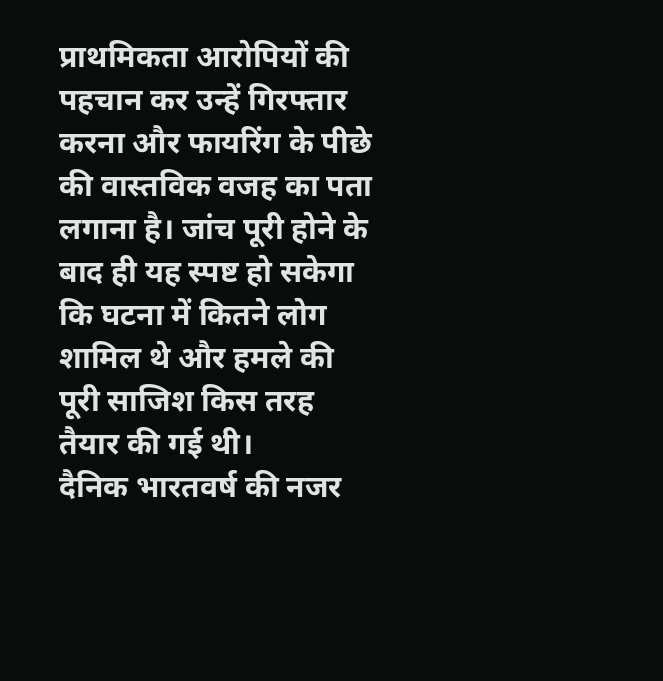प्राथमिकता आरोपियों की पहचान कर उन्हें गिरफ्तार करना और फायरिंग के पीछे की वास्तविक वजह का पता लगाना है। जांच पूरी होने के बाद ही यह स्पष्ट हो सकेगा कि घटना में कितने लोग शामिल थे और हमले की पूरी साजिश किस तरह तैयार की गई थी।
दैनिक भारतवर्ष की नजर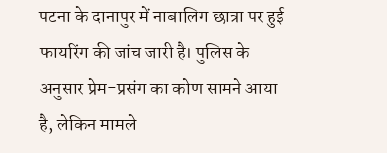पटना के दानापुर में नाबालिग छात्रा पर हुई फायरिंग की जांच जारी है। पुलिस के अनुसार प्रेम-प्रसंग का कोण सामने आया है, लेकिन मामले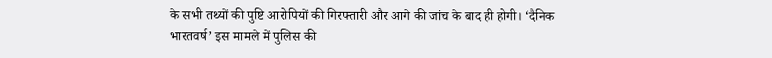के सभी तथ्यों की पुष्टि आरोपियों की गिरफ्तारी और आगे की जांच के बाद ही होगी। ‘दैनिक भारतवर्ष’ इस मामले में पुलिस की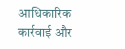आधिकारिक कार्रवाई और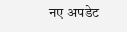नए अपडेट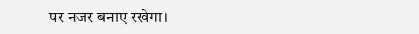पर नजर बनाए रखेगा।